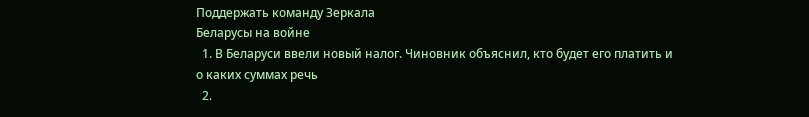Поддержать команду Зеркала
Беларусы на войне
  1. В Беларуси ввели новый налог. Чиновник объяснил, кто будет его платить и о каких суммах речь
  2.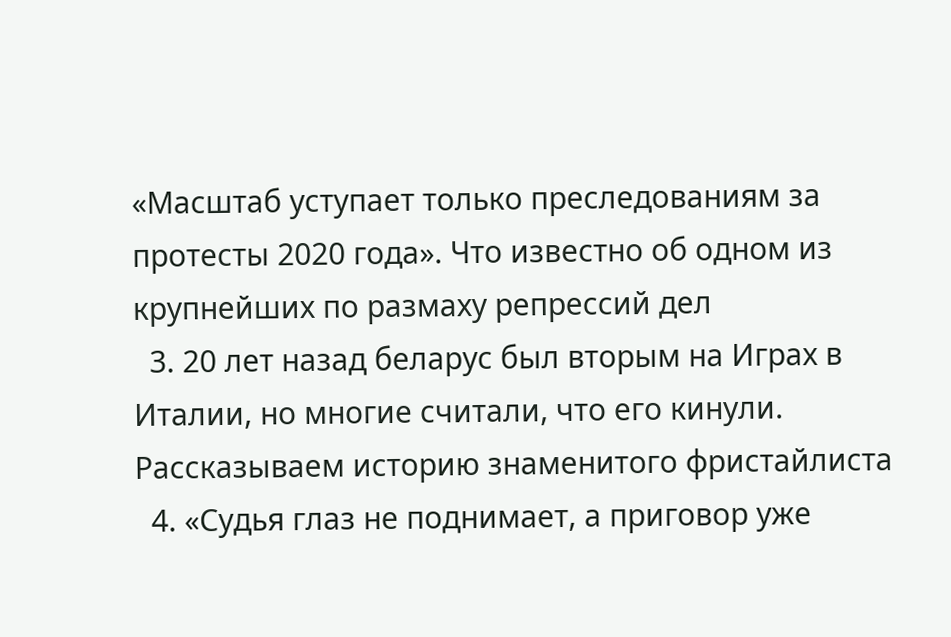«Масштаб уступает только преследованиям за протесты 2020 года». Что известно об одном из крупнейших по размаху репрессий дел
  3. 20 лет назад беларус был вторым на Играх в Италии, но многие считали, что его кинули. Рассказываем историю знаменитого фристайлиста
  4. «Судья глаз не поднимает, а приговор уже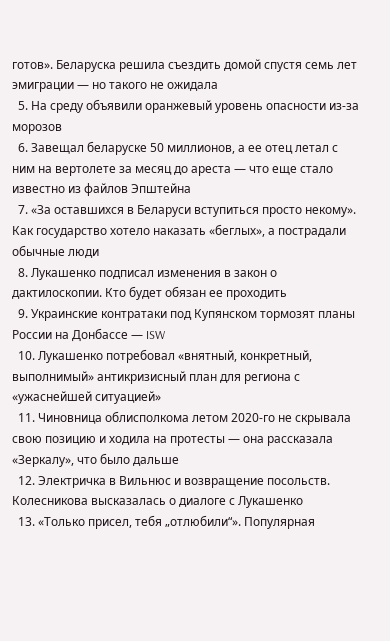готов». Беларуска решила съездить домой спустя семь лет эмиграции — но такого не ожидала
  5. На среду объявили оранжевый уровень опасности из-за морозов
  6. Завещал беларуске 50 миллионов, а ее отец летал с ним на вертолете за месяц до ареста — что еще стало известно из файлов Эпштейна
  7. «За оставшихся в Беларуси вступиться просто некому». Как государство хотело наказать «беглых», а пострадали обычные люди
  8. Лукашенко подписал изменения в закон о дактилоскопии. Кто будет обязан ее проходить
  9. Украинские контратаки под Купянском тормозят планы России на Донбассе — ISW
  10. Лукашенко потребовал «внятный, конкретный, выполнимый» антикризисный план для региона с «ужаснейшей ситуацией»
  11. Чиновница облисполкома летом 2020-го не скрывала свою позицию и ходила на протесты — она рассказала «Зеркалу», что было дальше
  12. Электричка в Вильнюс и возвращение посольств. Колесникова высказалась о диалоге с Лукашенко
  13. «Только присел, тебя „отлюбили“». Популярная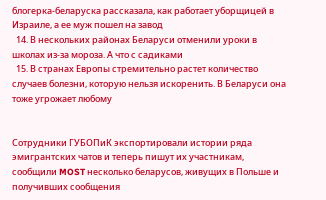блогерка-беларуска рассказала, как работает уборщицей в Израиле, а ее муж пошел на завод
  14. В нескольких районах Беларуси отменили уроки в школах из-за мороза. А что с садиками
  15. В странах Европы стремительно растет количество случаев болезни, которую нельзя искоренить. В Беларуси она тоже угрожает любому


Сотрудники ГУБОПиК экспортировали истории ряда эмигрантских чатов и теперь пишут их участникам, сообщили MOST несколько беларусов, живущих в Польше и получивших сообщения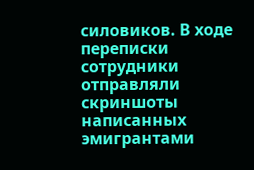силовиков. В ходе переписки сотрудники отправляли скриншоты написанных эмигрантами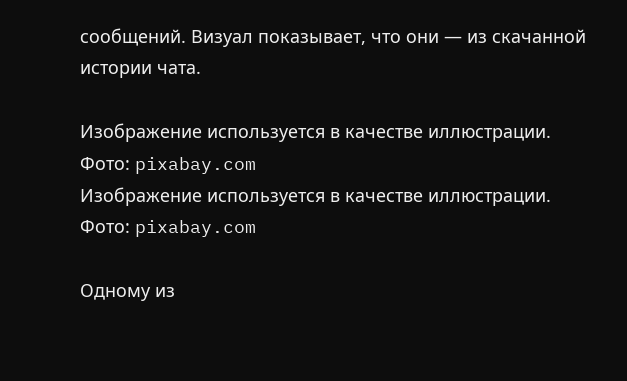сообщений. Визуал показывает, что они — из скачанной истории чата.

Изображение используется в качестве иллюстрации. Фото: pixabay.com
Изображение используется в качестве иллюстрации. Фото: pixabay.com

Одному из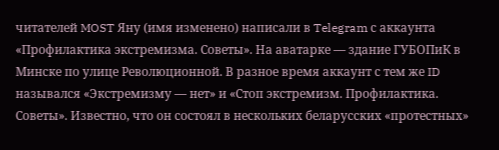читателей MOST Яну (имя изменено) написали в Telegram с аккаунта «Профилактика экстремизма. Советы». На аватарке — здание ГУБОПиК в Минске по улице Революционной. В разное время аккаунт с тем же ID назывался «Экстремизму — нет» и «Стоп экстремизм. Профилактика. Советы». Известно, что он состоял в нескольких беларусских «протестных»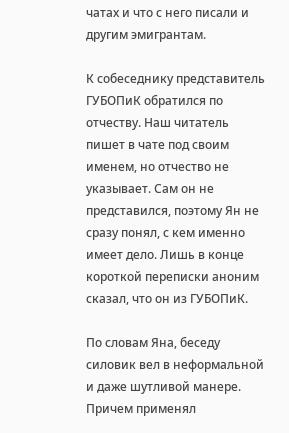чатах и что с него писали и другим эмигрантам.

К собеседнику представитель ГУБОПиК обратился по отчеству. Наш читатель пишет в чате под своим именем, но отчество не указывает. Сам он не представился, поэтому Ян не сразу понял, с кем именно имеет дело. Лишь в конце короткой переписки аноним сказал, что он из ГУБОПиК.

По словам Яна, беседу силовик вел в неформальной и даже шутливой манере. Причем применял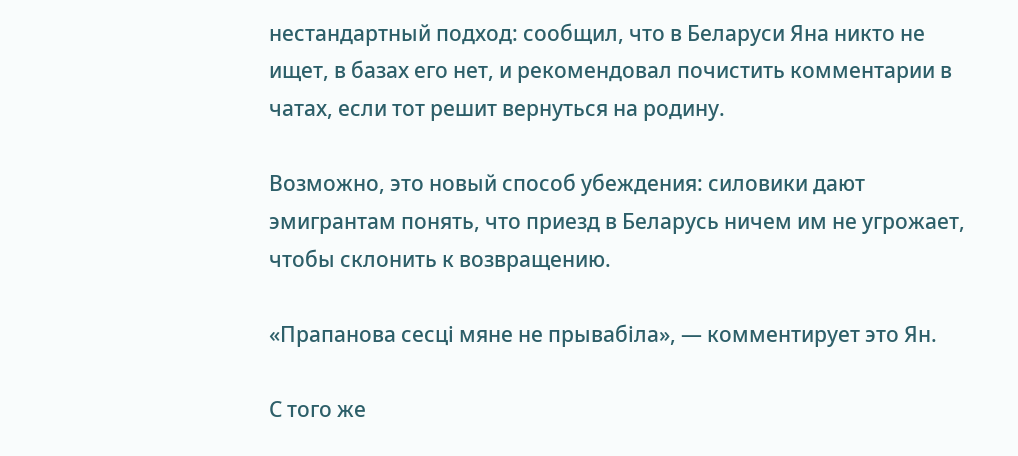нестандартный подход: сообщил, что в Беларуси Яна никто не ищет, в базах его нет, и рекомендовал почистить комментарии в чатах, если тот решит вернуться на родину.

Возможно, это новый способ убеждения: силовики дают эмигрантам понять, что приезд в Беларусь ничем им не угрожает, чтобы склонить к возвращению.

«Прапанова сесці мяне не прывабіла», — комментирует это Ян.

С того же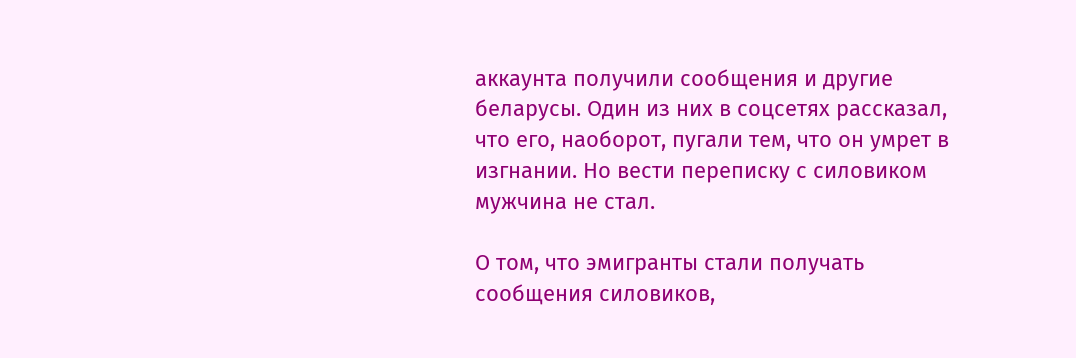аккаунта получили сообщения и другие беларусы. Один из них в соцсетях рассказал, что его, наоборот, пугали тем, что он умрет в изгнании. Но вести переписку с силовиком мужчина не стал.

О том, что эмигранты стали получать сообщения силовиков,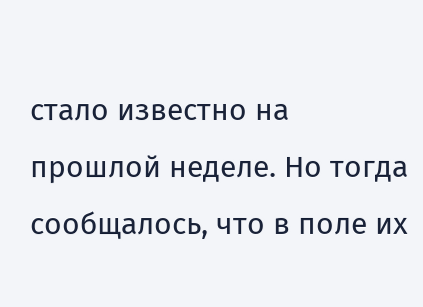стало известно на прошлой неделе. Но тогда сообщалось, что в поле их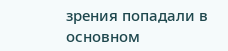зрения попадали в основном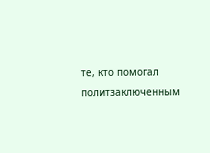те, кто помогал политзаключенным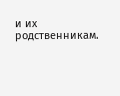и их родственникам.